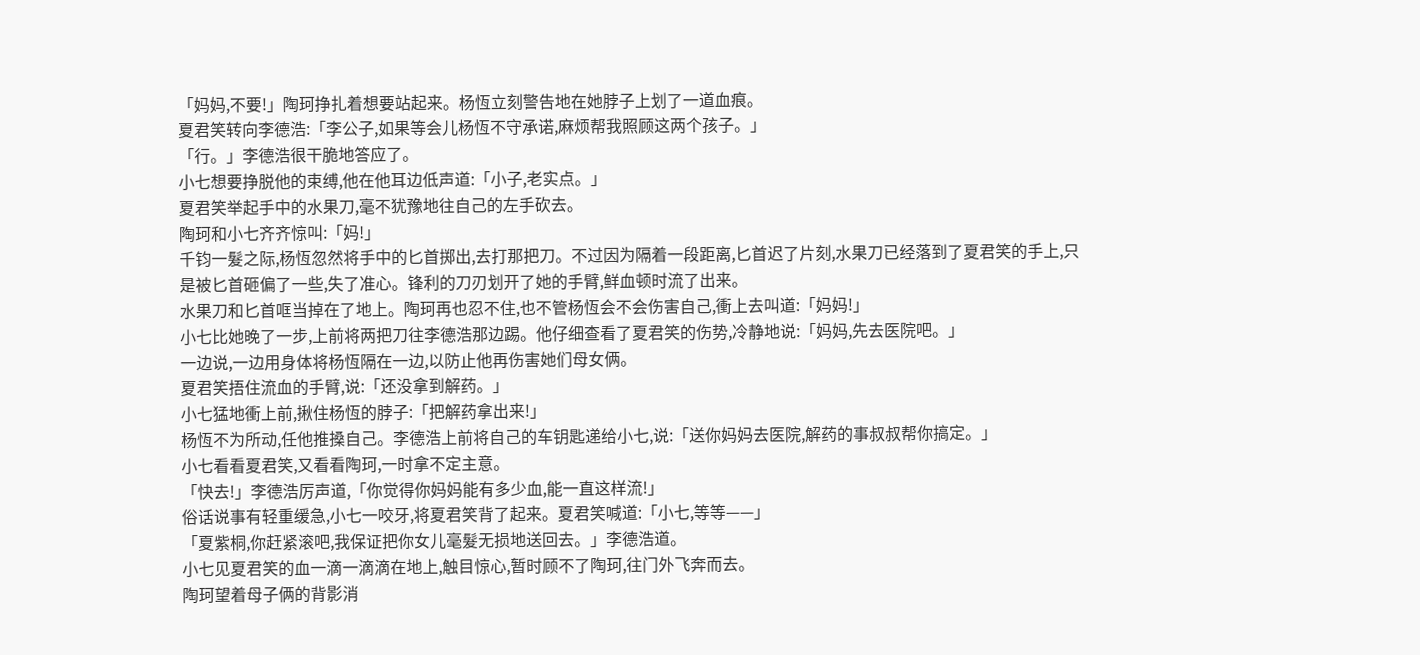「妈妈,不要!」陶珂挣扎着想要站起来。杨恆立刻警告地在她脖子上划了一道血痕。
夏君笑转向李德浩:「李公子,如果等会儿杨恆不守承诺,麻烦帮我照顾这两个孩子。」
「行。」李德浩很干脆地答应了。
小七想要挣脱他的束缚,他在他耳边低声道:「小子,老实点。」
夏君笑举起手中的水果刀,毫不犹豫地往自己的左手砍去。
陶珂和小七齐齐惊叫:「妈!」
千钧一髮之际,杨恆忽然将手中的匕首掷出,去打那把刀。不过因为隔着一段距离,匕首迟了片刻,水果刀已经落到了夏君笑的手上,只是被匕首砸偏了一些,失了准心。锋利的刀刃划开了她的手臂,鲜血顿时流了出来。
水果刀和匕首哐当掉在了地上。陶珂再也忍不住,也不管杨恆会不会伤害自己,衝上去叫道:「妈妈!」
小七比她晚了一步,上前将两把刀往李德浩那边踢。他仔细查看了夏君笑的伤势,冷静地说:「妈妈,先去医院吧。」
一边说,一边用身体将杨恆隔在一边,以防止他再伤害她们母女俩。
夏君笑捂住流血的手臂,说:「还没拿到解药。」
小七猛地衝上前,揪住杨恆的脖子:「把解药拿出来!」
杨恆不为所动,任他推搡自己。李德浩上前将自己的车钥匙递给小七,说:「送你妈妈去医院,解药的事叔叔帮你搞定。」
小七看看夏君笑,又看看陶珂,一时拿不定主意。
「快去!」李德浩厉声道,「你觉得你妈妈能有多少血,能一直这样流!」
俗话说事有轻重缓急,小七一咬牙,将夏君笑背了起来。夏君笑喊道:「小七,等等——」
「夏紫桐,你赶紧滚吧,我保证把你女儿毫髮无损地送回去。」李德浩道。
小七见夏君笑的血一滴一滴滴在地上,触目惊心,暂时顾不了陶珂,往门外飞奔而去。
陶珂望着母子俩的背影消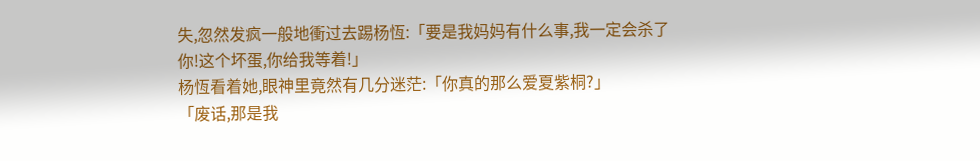失,忽然发疯一般地衝过去踢杨恆:「要是我妈妈有什么事,我一定会杀了你!这个坏蛋,你给我等着!」
杨恆看着她,眼神里竟然有几分迷茫:「你真的那么爱夏紫桐?」
「废话,那是我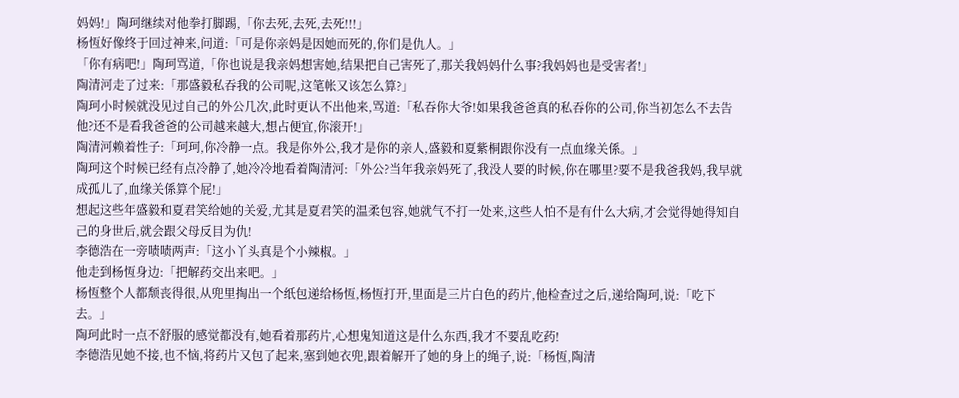妈妈!」陶珂继续对他拳打脚踢,「你去死,去死,去死!!!」
杨恆好像终于回过神来,问道:「可是你亲妈是因她而死的,你们是仇人。」
「你有病吧!」陶珂骂道,「你也说是我亲妈想害她,结果把自己害死了,那关我妈妈什么事?我妈妈也是受害者!」
陶清河走了过来:「那盛毅私吞我的公司呢,这笔帐又该怎么算?」
陶珂小时候就没见过自己的外公几次,此时更认不出他来,骂道:「私吞你大爷!如果我爸爸真的私吞你的公司,你当初怎么不去告他?还不是看我爸爸的公司越来越大,想占便宜,你滚开!」
陶清河赖着性子:「珂珂,你冷静一点。我是你外公,我才是你的亲人,盛毅和夏紫桐跟你没有一点血缘关係。」
陶珂这个时候已经有点冷静了,她冷冷地看着陶清河:「外公?当年我亲妈死了,我没人要的时候,你在哪里?要不是我爸我妈,我早就成孤儿了,血缘关係算个屁!」
想起这些年盛毅和夏君笑给她的关爱,尤其是夏君笑的温柔包容,她就气不打一处来,这些人怕不是有什么大病,才会觉得她得知自己的身世后,就会跟父母反目为仇!
李德浩在一旁啧啧两声:「这小丫头真是个小辣椒。」
他走到杨恆身边:「把解药交出来吧。」
杨恆整个人都颓丧得很,从兜里掏出一个纸包递给杨恆,杨恆打开,里面是三片白色的药片,他检查过之后,递给陶珂,说:「吃下去。」
陶珂此时一点不舒服的感觉都没有,她看着那药片,心想鬼知道这是什么东西,我才不要乱吃药!
李德浩见她不接,也不恼,将药片又包了起来,塞到她衣兜,跟着解开了她的身上的绳子,说:「杨恆,陶清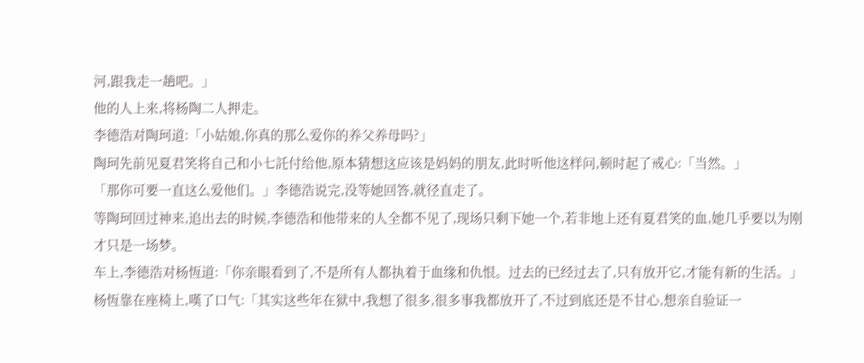河,跟我走一趟吧。」
他的人上来,将杨陶二人押走。
李德浩对陶珂道:「小姑娘,你真的那么爱你的养父养母吗?」
陶珂先前见夏君笑将自己和小七託付给他,原本猜想这应该是妈妈的朋友,此时听他这样问,顿时起了戒心:「当然。」
「那你可要一直这么爱他们。」李德浩说完,没等她回答,就径直走了。
等陶珂回过神来,追出去的时候,李德浩和他带来的人全都不见了,现场只剩下她一个,若非地上还有夏君笑的血,她几乎要以为刚才只是一场梦。
车上,李德浩对杨恆道:「你亲眼看到了,不是所有人都执着于血缘和仇恨。过去的已经过去了,只有放开它,才能有新的生活。」
杨恆靠在座椅上,嘆了口气:「其实这些年在狱中,我想了很多,很多事我都放开了,不过到底还是不甘心,想亲自验证一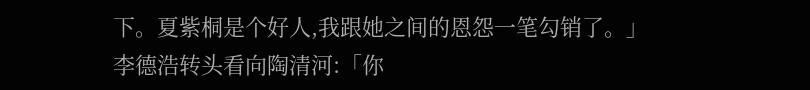下。夏紫桐是个好人,我跟她之间的恩怨一笔勾销了。」
李德浩转头看向陶清河:「你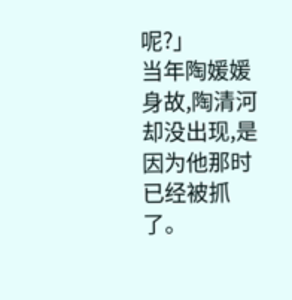呢?」
当年陶媛媛身故,陶清河却没出现,是因为他那时已经被抓了。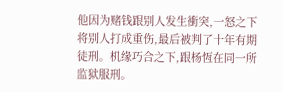他因为赌钱跟别人发生衝突,一怒之下将别人打成重伤,最后被判了十年有期徒刑。机缘巧合之下,跟杨恆在同一所监狱服刑。